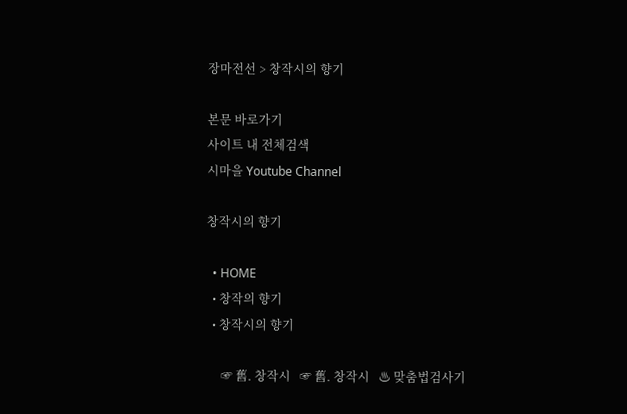장마전선 > 창작시의 향기

본문 바로가기
사이트 내 전체검색
시마을 Youtube Channel

창작시의 향기

  • HOME
  • 창작의 향기
  • 창작시의 향기

     ☞ 舊. 창작시   ☞ 舊. 창작시   ♨ 맞춤법검사기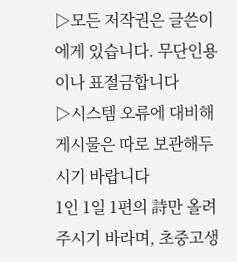▷모든 저작권은 글쓴이에게 있습니다. 무단인용이나 표절금합니다
▷시스템 오류에 대비해 게시물은 따로 보관해두시기 바랍니다
1인 1일 1편의 詩만 올려주시기 바라며, 초중고생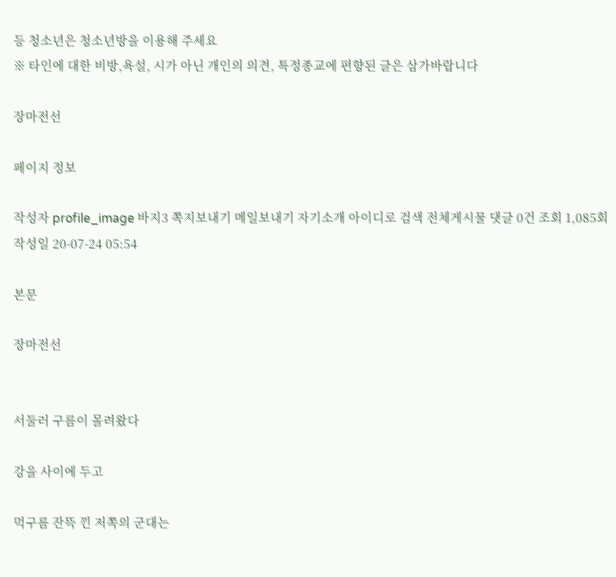등 청소년은 청소년방을 이용해 주세요
※ 타인에 대한 비방,욕설, 시가 아닌 개인의 의견, 특정종교에 편향된 글은 삼가바랍니다

장마전선

페이지 정보

작성자 profile_image 바지3 쪽지보내기 메일보내기 자기소개 아이디로 검색 전체게시물 댓글 0건 조회 1,085회 작성일 20-07-24 05:54

본문

장마전선


서둘러 구름이 몰려왔다

강을 사이에 두고

먹구름 잔뜩 낀 저쪽의 군대는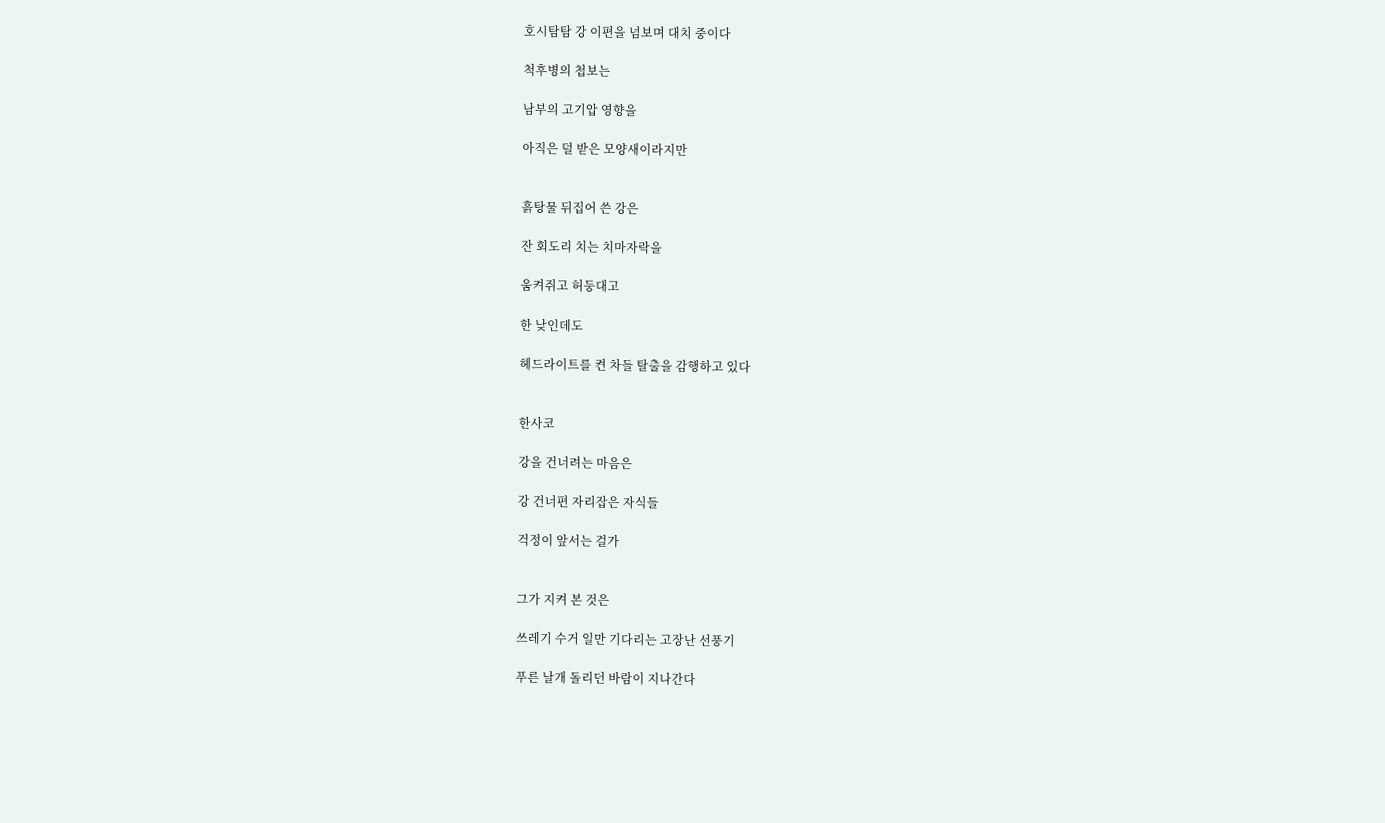호시탐탐 강 이편을 넘보며 대치 중이다

척후병의 첩보는

남부의 고기압 영향을

아직은 덜 받은 모양새이라지만


흙탕물 뒤집어 쓴 강은

잔 회도리 치는 치마자락을

움켜쥐고 허둥대고

한 낮인데도

헤드라이트를 켠 차들 탈출을 감행하고 있다


한사코

강을 건너려는 마음은

강 건너편 자리잡은 자식들

걱정이 앞서는 걸가


그가 지켜 본 것은

쓰레기 수거 일만 기다리는 고장난 선풍기

푸른 날개 돌리던 바람이 지나간다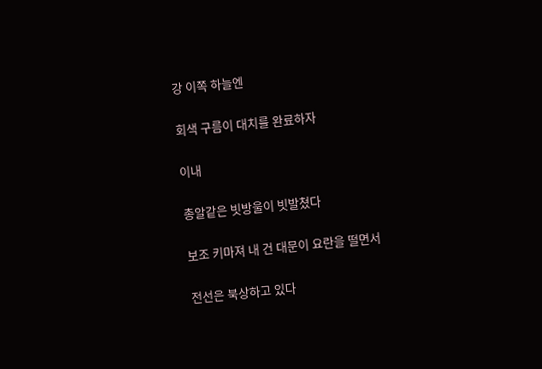강 이쪽 하늘엔

회색 구름이 대치를 완료하자

이내

총알같은 빗방울이 빗발쳤다

보조 키마져 내 건 대문이 요란을 떨면서

전선은 북상하고 있다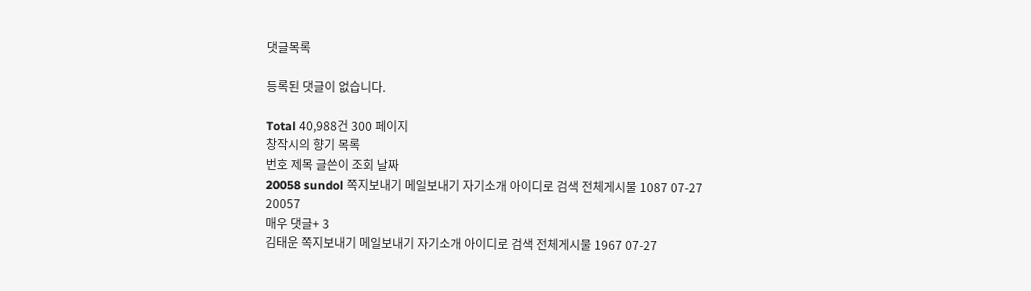댓글목록

등록된 댓글이 없습니다.

Total 40,988건 300 페이지
창작시의 향기 목록
번호 제목 글쓴이 조회 날짜
20058 sundol 쪽지보내기 메일보내기 자기소개 아이디로 검색 전체게시물 1087 07-27
20057
매우 댓글+ 3
김태운 쪽지보내기 메일보내기 자기소개 아이디로 검색 전체게시물 1967 07-27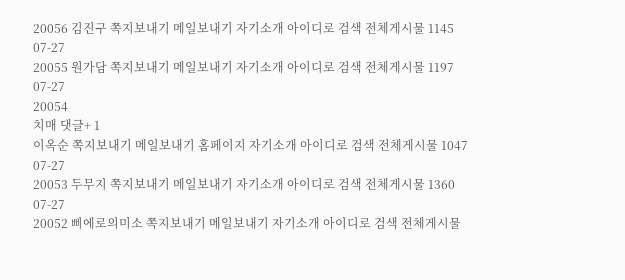20056 김진구 쪽지보내기 메일보내기 자기소개 아이디로 검색 전체게시물 1145 07-27
20055 원가담 쪽지보내기 메일보내기 자기소개 아이디로 검색 전체게시물 1197 07-27
20054
치매 댓글+ 1
이옥순 쪽지보내기 메일보내기 홈페이지 자기소개 아이디로 검색 전체게시물 1047 07-27
20053 두무지 쪽지보내기 메일보내기 자기소개 아이디로 검색 전체게시물 1360 07-27
20052 삐에로의미소 쪽지보내기 메일보내기 자기소개 아이디로 검색 전체게시물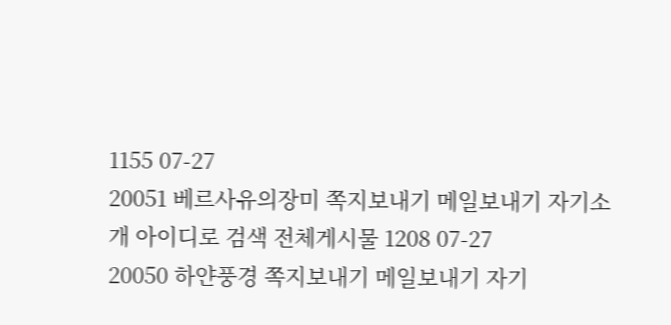1155 07-27
20051 베르사유의장미 쪽지보내기 메일보내기 자기소개 아이디로 검색 전체게시물 1208 07-27
20050 하얀풍경 쪽지보내기 메일보내기 자기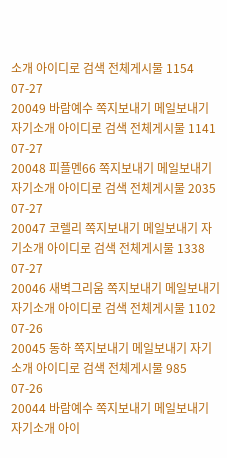소개 아이디로 검색 전체게시물 1154 07-27
20049 바람예수 쪽지보내기 메일보내기 자기소개 아이디로 검색 전체게시물 1141 07-27
20048 피플멘66 쪽지보내기 메일보내기 자기소개 아이디로 검색 전체게시물 2035 07-27
20047 코렐리 쪽지보내기 메일보내기 자기소개 아이디로 검색 전체게시물 1338 07-27
20046 새벽그리움 쪽지보내기 메일보내기 자기소개 아이디로 검색 전체게시물 1102 07-26
20045 동하 쪽지보내기 메일보내기 자기소개 아이디로 검색 전체게시물 985 07-26
20044 바람예수 쪽지보내기 메일보내기 자기소개 아이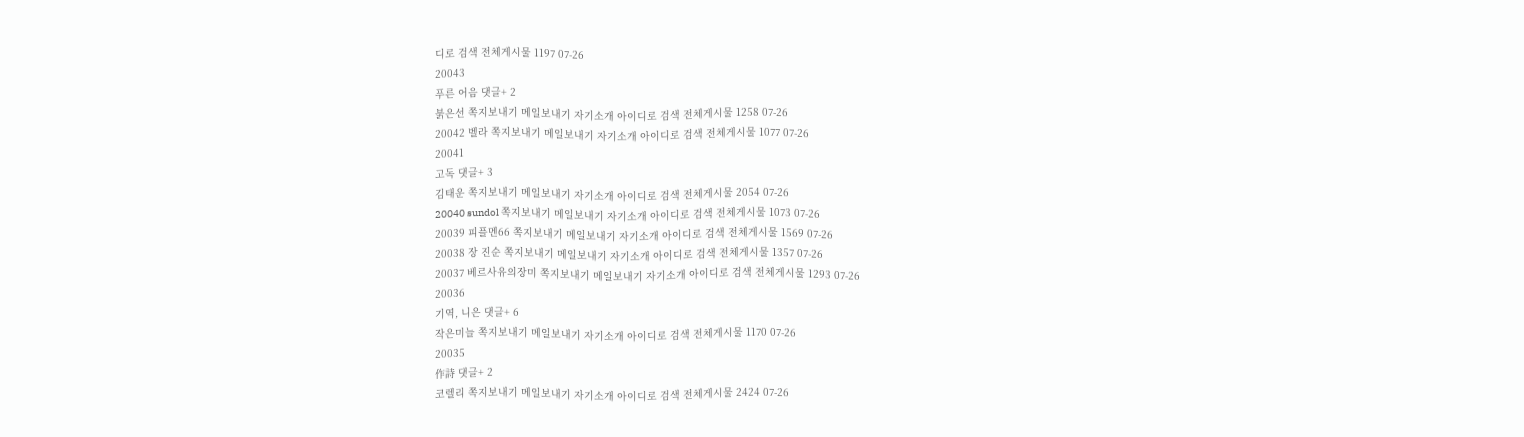디로 검색 전체게시물 1197 07-26
20043
푸른 어음 댓글+ 2
붉은선 쪽지보내기 메일보내기 자기소개 아이디로 검색 전체게시물 1258 07-26
20042 벨라 쪽지보내기 메일보내기 자기소개 아이디로 검색 전체게시물 1077 07-26
20041
고독 댓글+ 3
김태운 쪽지보내기 메일보내기 자기소개 아이디로 검색 전체게시물 2054 07-26
20040 sundol 쪽지보내기 메일보내기 자기소개 아이디로 검색 전체게시물 1073 07-26
20039 피플멘66 쪽지보내기 메일보내기 자기소개 아이디로 검색 전체게시물 1569 07-26
20038 장 진순 쪽지보내기 메일보내기 자기소개 아이디로 검색 전체게시물 1357 07-26
20037 베르사유의장미 쪽지보내기 메일보내기 자기소개 아이디로 검색 전체게시물 1293 07-26
20036
기역, 니은 댓글+ 6
작은미늘 쪽지보내기 메일보내기 자기소개 아이디로 검색 전체게시물 1170 07-26
20035
作詩 댓글+ 2
코렐리 쪽지보내기 메일보내기 자기소개 아이디로 검색 전체게시물 2424 07-26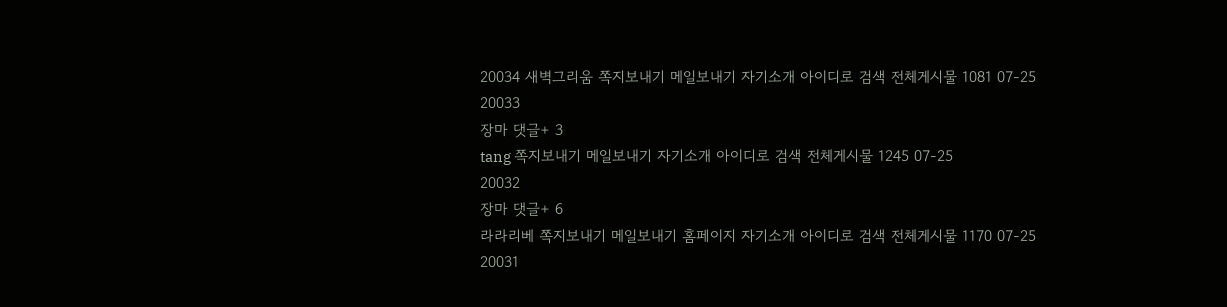20034 새벽그리움 쪽지보내기 메일보내기 자기소개 아이디로 검색 전체게시물 1081 07-25
20033
장마 댓글+ 3
tang 쪽지보내기 메일보내기 자기소개 아이디로 검색 전체게시물 1245 07-25
20032
장마 댓글+ 6
라라리베 쪽지보내기 메일보내기 홈페이지 자기소개 아이디로 검색 전체게시물 1170 07-25
20031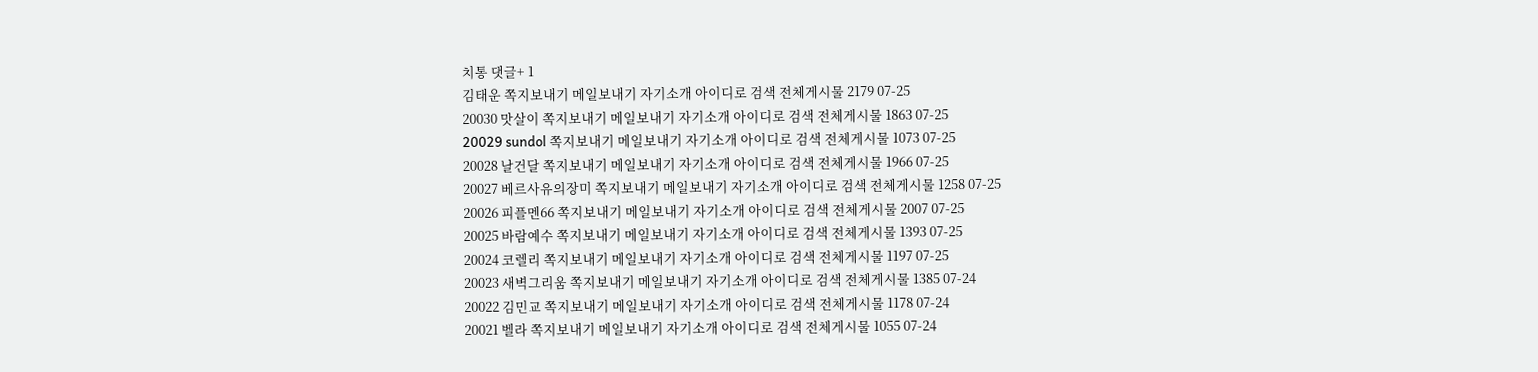치통 댓글+ 1
김태운 쪽지보내기 메일보내기 자기소개 아이디로 검색 전체게시물 2179 07-25
20030 맛살이 쪽지보내기 메일보내기 자기소개 아이디로 검색 전체게시물 1863 07-25
20029 sundol 쪽지보내기 메일보내기 자기소개 아이디로 검색 전체게시물 1073 07-25
20028 날건달 쪽지보내기 메일보내기 자기소개 아이디로 검색 전체게시물 1966 07-25
20027 베르사유의장미 쪽지보내기 메일보내기 자기소개 아이디로 검색 전체게시물 1258 07-25
20026 피플멘66 쪽지보내기 메일보내기 자기소개 아이디로 검색 전체게시물 2007 07-25
20025 바람예수 쪽지보내기 메일보내기 자기소개 아이디로 검색 전체게시물 1393 07-25
20024 코렐리 쪽지보내기 메일보내기 자기소개 아이디로 검색 전체게시물 1197 07-25
20023 새벽그리움 쪽지보내기 메일보내기 자기소개 아이디로 검색 전체게시물 1385 07-24
20022 김민교 쪽지보내기 메일보내기 자기소개 아이디로 검색 전체게시물 1178 07-24
20021 벨라 쪽지보내기 메일보내기 자기소개 아이디로 검색 전체게시물 1055 07-24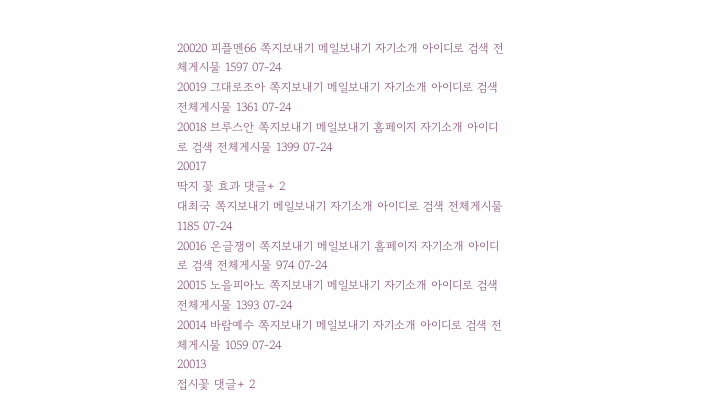20020 피플멘66 쪽지보내기 메일보내기 자기소개 아이디로 검색 전체게시물 1597 07-24
20019 그대로조아 쪽지보내기 메일보내기 자기소개 아이디로 검색 전체게시물 1361 07-24
20018 브루스안 쪽지보내기 메일보내기 홈페이지 자기소개 아이디로 검색 전체게시물 1399 07-24
20017
딱지 꽃 효과 댓글+ 2
대최국 쪽지보내기 메일보내기 자기소개 아이디로 검색 전체게시물 1185 07-24
20016 온글쟁이 쪽지보내기 메일보내기 홈페이지 자기소개 아이디로 검색 전체게시물 974 07-24
20015 노을피아노 쪽지보내기 메일보내기 자기소개 아이디로 검색 전체게시물 1393 07-24
20014 바람예수 쪽지보내기 메일보내기 자기소개 아이디로 검색 전체게시물 1059 07-24
20013
접시꽃 댓글+ 2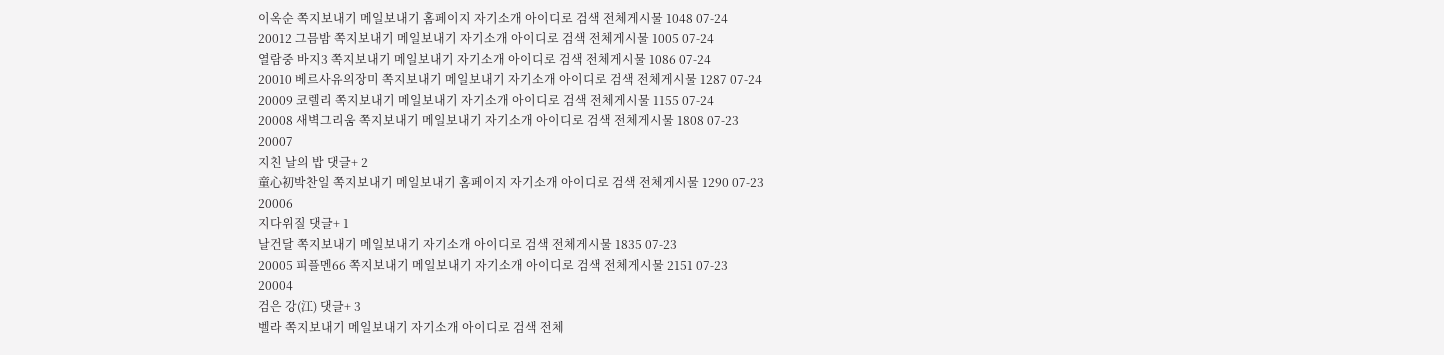이옥순 쪽지보내기 메일보내기 홈페이지 자기소개 아이디로 검색 전체게시물 1048 07-24
20012 그믐밤 쪽지보내기 메일보내기 자기소개 아이디로 검색 전체게시물 1005 07-24
열람중 바지3 쪽지보내기 메일보내기 자기소개 아이디로 검색 전체게시물 1086 07-24
20010 베르사유의장미 쪽지보내기 메일보내기 자기소개 아이디로 검색 전체게시물 1287 07-24
20009 코렐리 쪽지보내기 메일보내기 자기소개 아이디로 검색 전체게시물 1155 07-24
20008 새벽그리움 쪽지보내기 메일보내기 자기소개 아이디로 검색 전체게시물 1808 07-23
20007
지친 날의 밥 댓글+ 2
童心初박찬일 쪽지보내기 메일보내기 홈페이지 자기소개 아이디로 검색 전체게시물 1290 07-23
20006
지다위질 댓글+ 1
날건달 쪽지보내기 메일보내기 자기소개 아이디로 검색 전체게시물 1835 07-23
20005 피플멘66 쪽지보내기 메일보내기 자기소개 아이디로 검색 전체게시물 2151 07-23
20004
검은 강(江) 댓글+ 3
벨라 쪽지보내기 메일보내기 자기소개 아이디로 검색 전체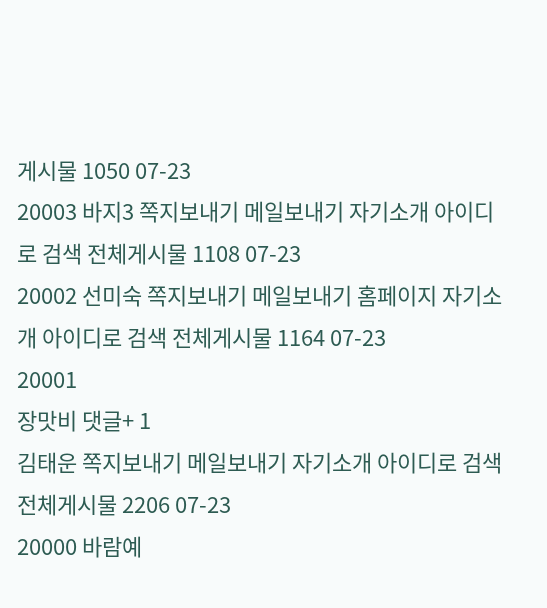게시물 1050 07-23
20003 바지3 쪽지보내기 메일보내기 자기소개 아이디로 검색 전체게시물 1108 07-23
20002 선미숙 쪽지보내기 메일보내기 홈페이지 자기소개 아이디로 검색 전체게시물 1164 07-23
20001
장맛비 댓글+ 1
김태운 쪽지보내기 메일보내기 자기소개 아이디로 검색 전체게시물 2206 07-23
20000 바람예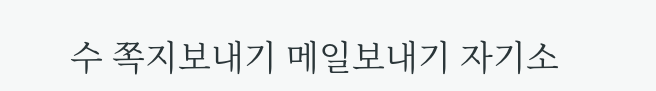수 쪽지보내기 메일보내기 자기소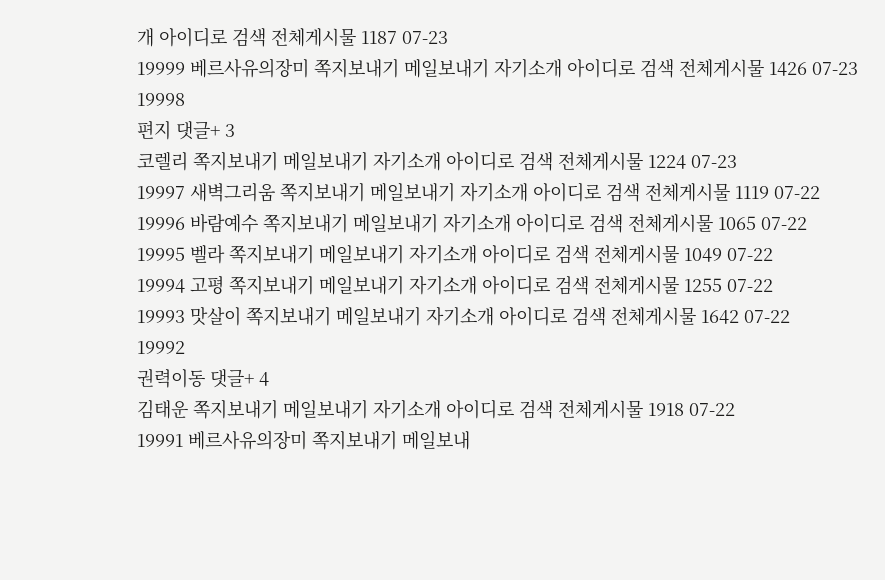개 아이디로 검색 전체게시물 1187 07-23
19999 베르사유의장미 쪽지보내기 메일보내기 자기소개 아이디로 검색 전체게시물 1426 07-23
19998
편지 댓글+ 3
코렐리 쪽지보내기 메일보내기 자기소개 아이디로 검색 전체게시물 1224 07-23
19997 새벽그리움 쪽지보내기 메일보내기 자기소개 아이디로 검색 전체게시물 1119 07-22
19996 바람예수 쪽지보내기 메일보내기 자기소개 아이디로 검색 전체게시물 1065 07-22
19995 벨라 쪽지보내기 메일보내기 자기소개 아이디로 검색 전체게시물 1049 07-22
19994 고평 쪽지보내기 메일보내기 자기소개 아이디로 검색 전체게시물 1255 07-22
19993 맛살이 쪽지보내기 메일보내기 자기소개 아이디로 검색 전체게시물 1642 07-22
19992
권력이동 댓글+ 4
김태운 쪽지보내기 메일보내기 자기소개 아이디로 검색 전체게시물 1918 07-22
19991 베르사유의장미 쪽지보내기 메일보내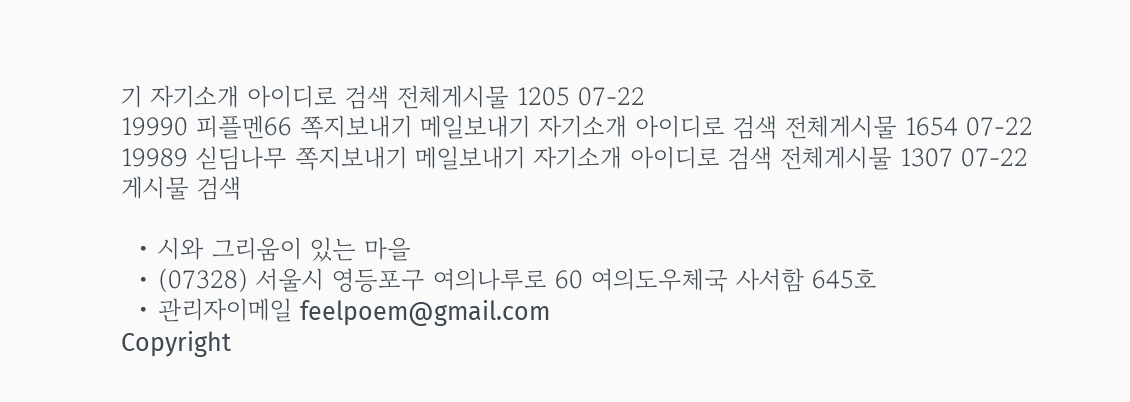기 자기소개 아이디로 검색 전체게시물 1205 07-22
19990 피플멘66 쪽지보내기 메일보내기 자기소개 아이디로 검색 전체게시물 1654 07-22
19989 싣딤나무 쪽지보내기 메일보내기 자기소개 아이디로 검색 전체게시물 1307 07-22
게시물 검색

  • 시와 그리움이 있는 마을
  • (07328) 서울시 영등포구 여의나루로 60 여의도우체국 사서함 645호
  • 관리자이메일 feelpoem@gmail.com
Copyright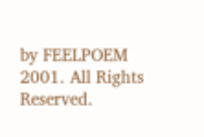by FEELPOEM 2001. All Rights Reserved.